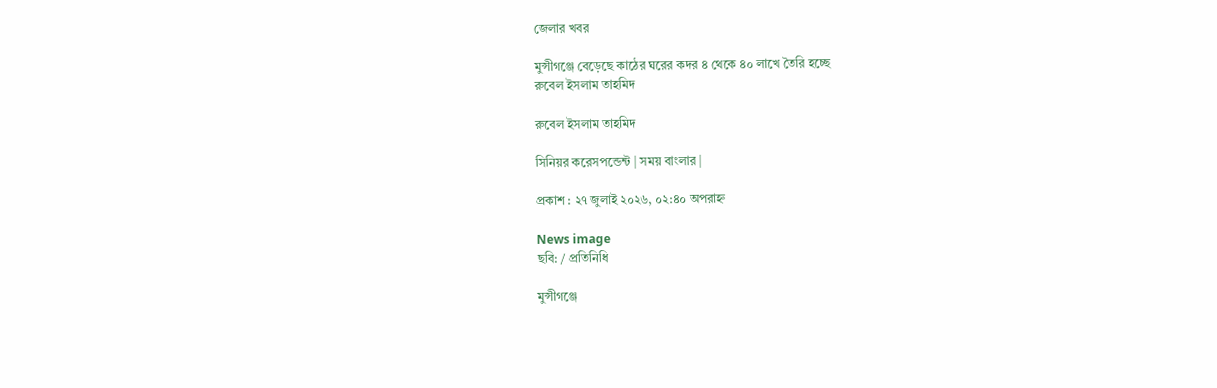জেলার খবর

মুন্সীগঞ্জে বেড়েছে কাঠের ঘরের কদর ৪ থেকে ৪০ লাখে তৈরি হচ্ছে
রুবেল ইসলাম তাহমিদ

রুবেল ইসলাম তাহমিদ

সিনিয়র করেসপন্ডেন্ট | সময় বাংলার |

প্রকাশ : ২৭ জুলাই ২০২৬, ০২:৪০ অপরাহ্ন

News image
ছবি: / প্রতিনিধি

মুন্সীগঞ্জে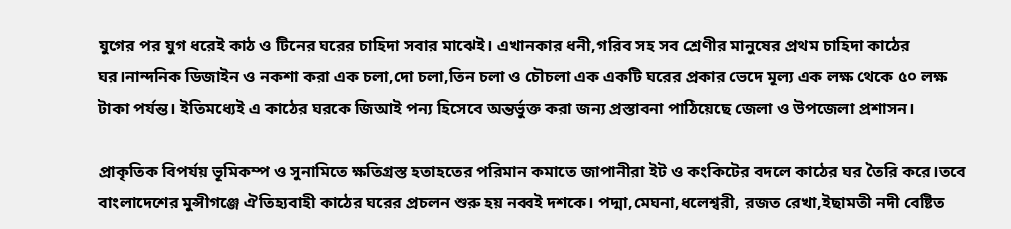যুগের পর যুগ ধরেই কাঠ ও টিনের ঘরের চাহিদা সবার মাঝেই। এখানকার ধনী,গরিব সহ সব শ্রেণীর মানুষের প্রথম চাহিদা কাঠের ঘর।নান্দনিক ডিজাইন ও নকশা করা এক চলা,দো চলা,তিন চলা ও চৌচলা এক একটি ঘরের প্রকার ভেদে মূল্য এক লক্ষ থেকে ৫০ লক্ষ টাকা পর্যন্ত। ইতিমধ্যেই এ কাঠের ঘরকে জিআই পন্য হিসেবে অন্তর্ভুক্ত করা জন্য প্রস্তাবনা পাঠিয়েছে জেলা ও উপজেলা প্রশাসন।

প্রাকৃতিক বিপর্যয় ভূমিকম্প ও সুনামিতে ক্ষতিগ্রস্ত হতাহতের পরিমান কমাতে জাপানীরা ইট ও কংকিটের বদলে কাঠের ঘর তৈরি করে।তবে বাংলাদেশের মুন্সীগঞ্জে ঐতিহ্যবাহী কাঠের ঘরের প্রচলন শুরু হয় নব্বই দশকে। পদ্মা,মেঘনা,ধলেশ্বরী, রজত রেখা,ইছামতী নদী বেষ্টিত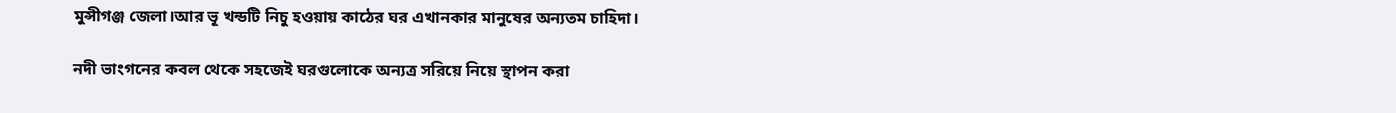মুন্সীগঞ্জ জেলা।আর ভূ খন্ডটি নিচু হওয়ায় কাঠের ঘর এখানকার মানুষের অন্যতম চাহিদা।

নদী ভাংগনের কবল থেকে সহজেই ঘরগুলোকে অন্যত্র সরিয়ে নিয়ে স্থাপন করা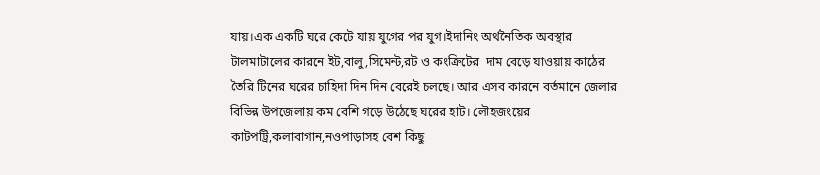যায়।এক একটি ঘরে কেটে যায় যুগের পর যুগ।ইদানিং অর্থনৈতিক অবস্থার টালমাটালের কারনে ইট,বালু,সিমেন্ট,রট ও কংক্রিটের  দাম বেড়ে যাওয়ায় কাঠের তৈরি টিনের ঘরের চাহিদা দিন দিন বেরেই চলছে। আর এসব কারনে বর্তমানে জেলার বিভিন্ন উপজেলায় কম বেশি গড়ে উঠেছে ঘরের হাট। লৌহজংয়ের কাটপট্রি,কলাবাগান,নওপাড়াসহ বেশ কিছু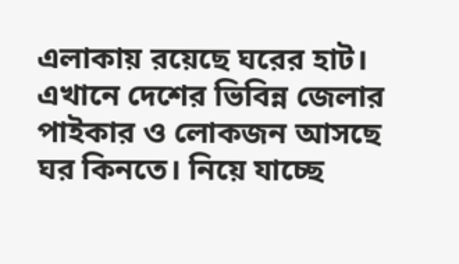এলাকায় রয়েছে ঘরের হাট। এখানে দেশের ভিবিন্ন জেলার পাইকার ও লোকজন আসছে ঘর কিনতে। নিয়ে যাচ্ছে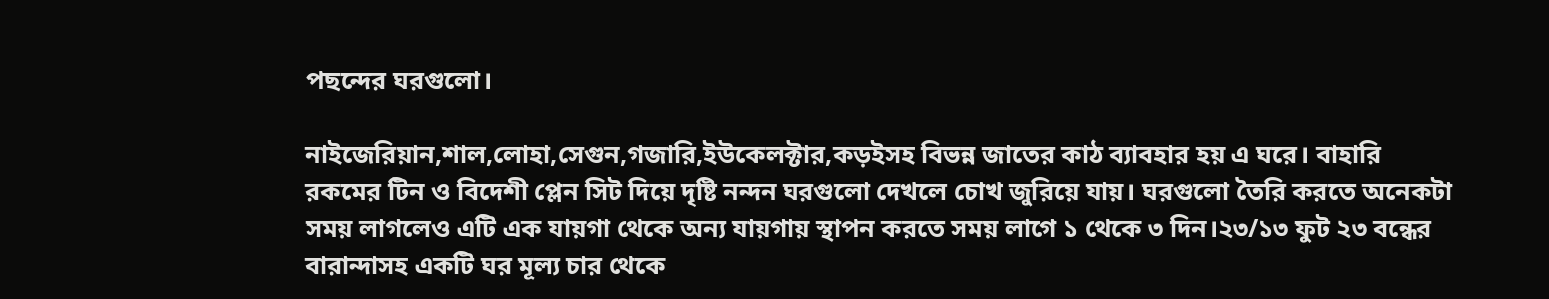পছন্দের ঘরগুলো।

নাইজেরিয়ান,শাল,লোহা,সেগুন,গজারি,ইউকেলক্টার,কড়ইসহ বিভন্ন জাতের কাঠ ব্যাবহার হয় এ ঘরে। বাহারি রকমের টিন ও বিদেশী প্লেন সিট দিয়ে দৃষ্টি নন্দন ঘরগুলো দেখলে চোখ জুরিয়ে যায়। ঘরগুলো তৈরি করতে অনেকটা সময় লাগলেও এটি এক যায়গা থেকে অন্য যায়গায় স্থাপন করতে সময় লাগে ১ থেকে ৩ দিন।২৩/১৩ ফুট ২৩ বন্ধের বারান্দাসহ একটি ঘর মূল্য চার থেকে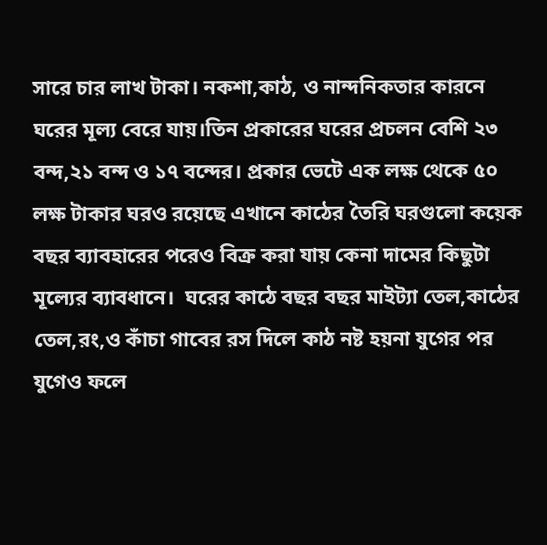সারে চার লাখ টাকা। নকশা,কাঠ, ও নান্দনিকতার কারনে ঘরের মূল্য বেরে যায়।তিন প্রকারের ঘরের প্রচলন বেশি ২৩ বন্দ,২১ বন্দ ও ১৭ বন্দের। প্রকার ভেটে এক লক্ষ থেকে ৫০ লক্ষ টাকার ঘরও রয়েছে এখানে কাঠের তৈরি ঘরগুলো কয়েক বছর ব্যাবহারের পরেও বিক্র করা যায় কেনা দামের কিছুটা মূল্যের ব্যাবধানে।  ঘরের কাঠে বছর বছর মাইট্যা তেল,কাঠের তেল,রং,ও কাঁচা গাবের রস দিলে কাঠ নষ্ট হয়না যুগের পর যুগেও ফলে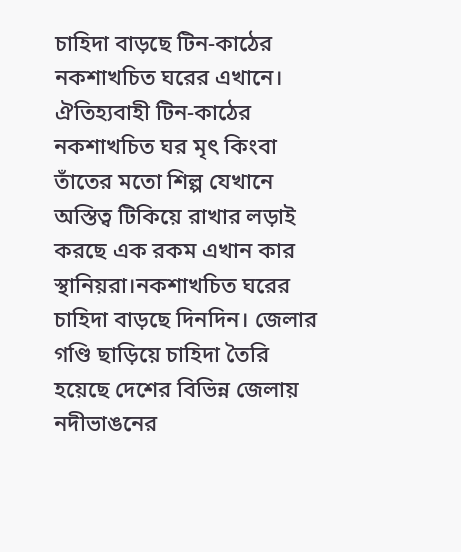চাহিদা বাড়ছে টিন-কাঠের নকশাখচিত ঘরের এখানে। ঐতিহ্যবাহী টিন-কাঠের নকশাখচিত ঘর মৃৎ কিংবা তাঁতের মতো শিল্প যেখানে অস্তিত্ব টিকিয়ে রাখার লড়াই করছে এক রকম এখান কার স্থানিয়রা।নকশাখচিত ঘরের চাহিদা বাড়ছে দিনদিন। জেলার গণ্ডি ছাড়িয়ে চাহিদা তৈরি হয়েছে দেশের বিভিন্ন জেলায় নদীভাঙনের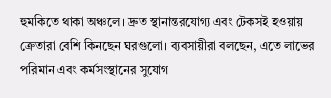হুমকিতে থাকা অঞ্চলে। দ্রুত স্থানান্তরযোগ্য এবং টেকসই হওয়ায় ক্রেতারা বেশি কিনছেন ঘরগুলো। ব্যবসায়ীরা বলছেন, এতে লাভের পরিমান এবং কর্মসংস্থানের সুযোগ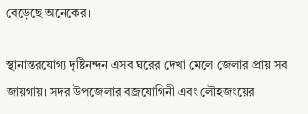বেড়েছে অনেকের।

স্থানান্তরযোগ্য দৃষ্টিনন্দন এসব ঘরের দেখা মেলে জেলার প্রায় সব জায়গায়। সদর উপজেলার বজ্রযোগিনী এবং লৌহজংয়ের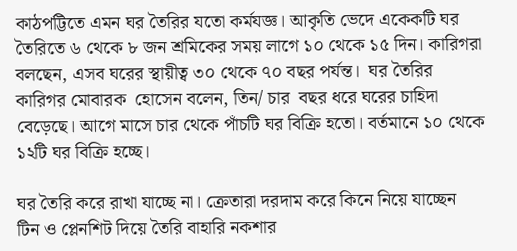কাঠপট্টিতে এমন ঘর তৈরির যতো কর্মযজ্ঞ। আকৃতি ভেদে একেকটি ঘর তৈরিতে ৬ থেকে ৮ জন শ্রমিকের সময় লাগে ১০ থেকে ১৫ দিন। কারিগরা বলছেন, এসব ঘরের স্থায়ীত্ব ৩০ থেকে ৭০ বছর পর্যন্ত।  ঘর তৈরির কারিগর মোবারক  হোসেন বলেন, তিন/ চার  বছর ধরে ঘরের চাহিদা বেড়েছে। আগে মাসে চার থেকে পাঁচটি ঘর বিক্রি হতো। বর্তমানে ১০ থেকে ১২টি ঘর বিক্রি হচ্ছে।

ঘর তৈরি করে রাখা যাচ্ছে না। ক্রেতারা দরদাম করে কিনে নিয়ে যাচ্ছেন  টিন ও প্লেনশিট দিয়ে তৈরি বাহারি নকশার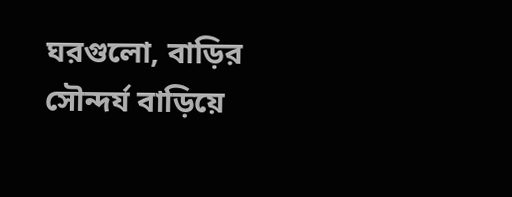ঘরগুলো, বাড়ির সৌন্দর্য বাড়িয়ে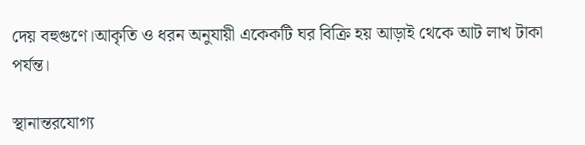দেয় বহুগুণে।আকৃতি ও ধরন অনুযায়ী একেকটি ঘর বিক্রি হয় আড়াই থেকে আট লাখ টাকা পর্যন্ত।

স্থানান্তরযোগ্য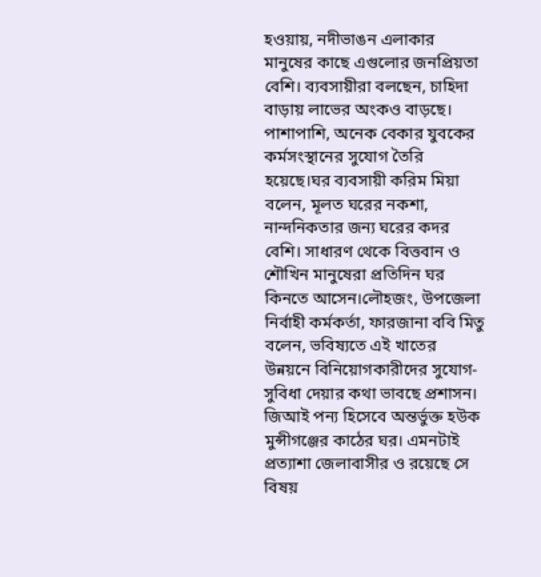হওয়ায়, নদীভাঙন এলাকার মানুষের কাছে এগুলোর জনপ্রিয়তা বেশি। ব্যবসায়ীরা বলছেন, চাহিদা বাড়ায় লাভের অংকও বাড়ছে। পাশাপাশি, অনেক বেকার যুবকের কর্মসংস্থানের সুযোগ তৈরি হয়েছে।ঘর ব্যবসায়ী করিম মিয়া বলেন, মূলত ঘরের নকশা, নান্দনিকতার জন্য ঘরের কদর বেশি। সাধারণ থেকে বিত্তবান ও শৌখিন মানুষেরা প্রতিদিন ঘর কিনতে আসেন।লৌহজং, উপজেলা নির্বাহী কর্মকর্তা, ফারজানা ববি মিতু বলেন, ভবিষ্যতে এই খাতের উন্নয়নে বিনিয়োগকারীদের সুযোগ-সুবিধা দেয়ার কথা ভাবছে প্রশাসন। জিআই পন্য হিসেবে অন্তর্ভুক্ত হউক মুন্সীগঞ্জের কাঠের ঘর। এমনটাই প্রত্যাশা জেলাবাসীর ও রয়েছে সে বিষয়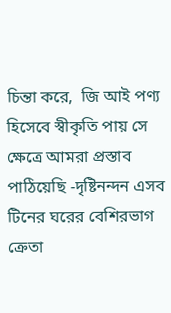চিন্তা করে,  জি আই পণ্য হিসেবে স্বীকৃতি পায় সে ক্ষেত্রে আমরা প্রস্তাব পাঠিয়েছি -দৃষ্টিনন্দন এসব টিনের ঘরের বেশিরভাগ ক্রেতা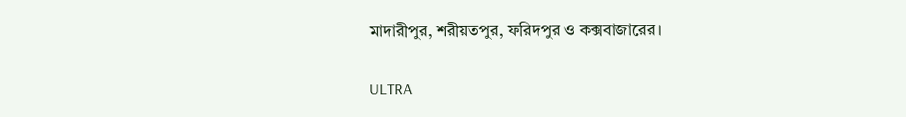মাদারীপুর, শরীয়তপুর, ফরিদপুর ও কক্সবাজারের।

ULTRA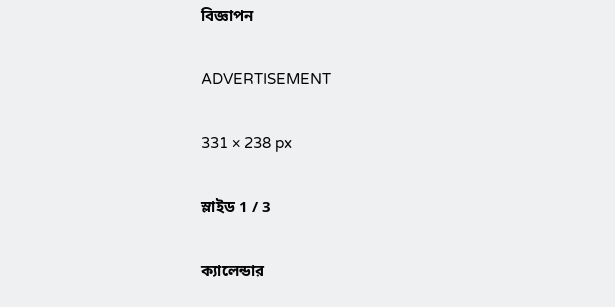বিজ্ঞাপন

ADVERTISEMENT

331 × 238 px

স্লাইড 1 / 3

ক্যালেন্ডার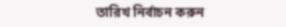তারিখ নির্বাচন করুন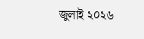জুলাই ২০২৬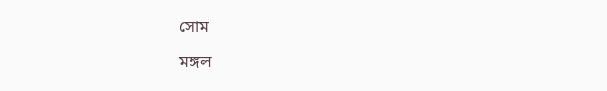সোম

মঙ্গল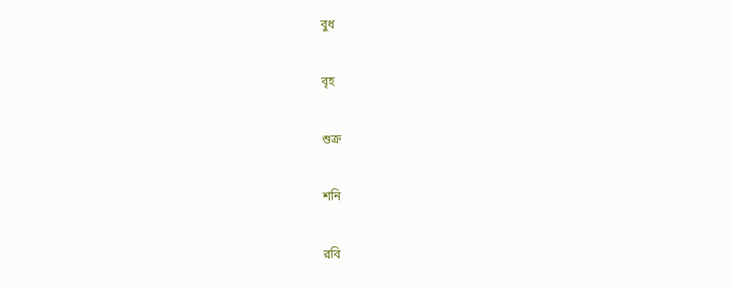বুধ

বৃহ

শুক্র

শনি

রবি